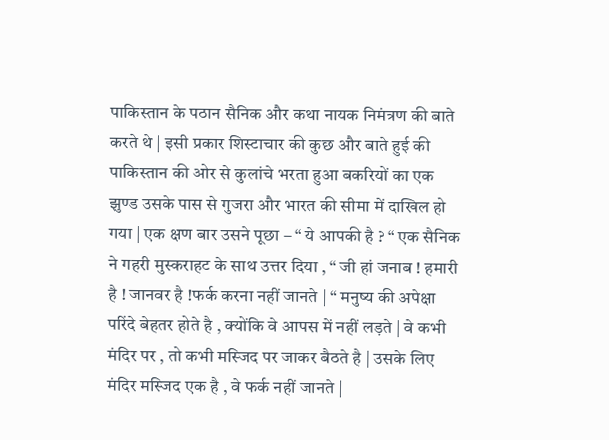पाकिस्तान के पठान सैनिक और कथा नायक निमंत्रण की बाते करते थे | इसी प्रकार शिस्टाचार की कुछ और बाते हुई की पाकिस्तान की ओर से कुलांचे भरता हुआ बकरियों का एक झुण्ड उसके पास से गुजरा और भारत की सीमा में दाखिल हो गया | एक क्षण बार उसने पूछा – “ ये आपकी है ? “ एक सैनिक ने गहरी मुस्कराहट के साथ उत्तर दिया , “ जी हां जनाब ! हमारी है ! जानवर है !फर्क करना नहीं जानते | “ मनुष्य की अपेक्षा परिंदे बेहतर होते है , क्योंकि वे आपस में नहीं लड़ते | वे कभी मंदिर पर , तो कभी मस्जिद पर जाकर बैठते है | उसके लिए मंदिर मस्जिद एक है , वे फर्क नहीं जानते |